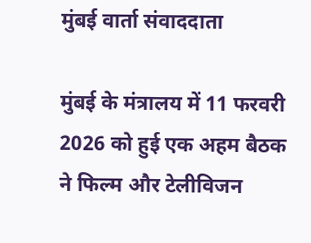मुंबई वार्ता संवाददाता

मुंबई के मंत्रालय में 11 फरवरी 2026 को हुई एक अहम बैठक ने फिल्म और टेलीविजन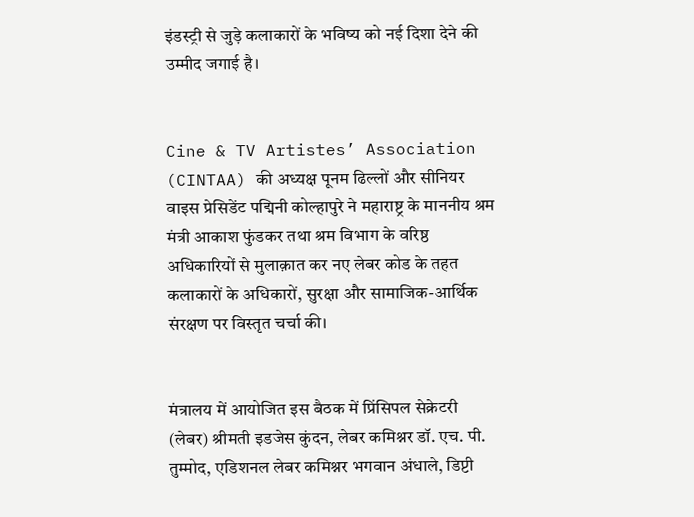इंडस्ट्री से जुड़े कलाकारों के भविष्य को नई दिशा देने की उम्मीद जगाई है।


Cine & TV Artistes’ Association (CINTAA) की अध्यक्ष पूनम ढिल्लों और सीनियर वाइस प्रेसिडेंट पद्मिनी कोल्हापुरे ने महाराष्ट्र के माननीय श्रम मंत्री आकाश फुंडकर तथा श्रम विभाग के वरिष्ठ अधिकारियों से मुलाक़ात कर नए लेबर कोड के तहत कलाकारों के अधिकारों, सुरक्षा और सामाजिक-आर्थिक संरक्षण पर विस्तृत चर्चा की।


मंत्रालय में आयोजित इस बैठक में प्रिंसिपल सेक्रेटरी (लेबर) श्रीमती इडजेस कुंदन, लेबर कमिश्नर डॉ. एच. पी. तुम्मोद, एडिशनल लेबर कमिश्नर भगवान अंधाले, डिप्टी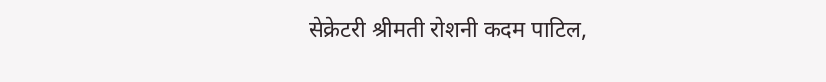सेक्रेटरी श्रीमती रोशनी कदम पाटिल,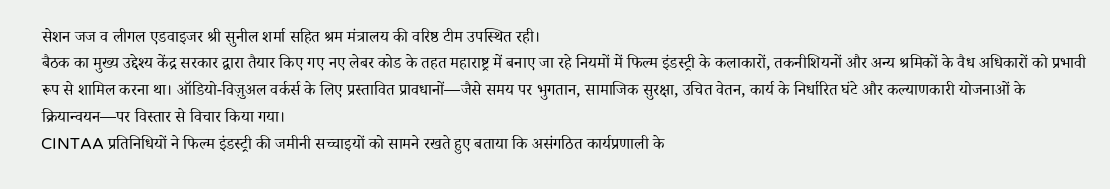सेशन जज व लीगल एडवाइजर श्री सुनील शर्मा सहित श्रम मंत्रालय की वरिष्ठ टीम उपस्थित रही।
बैठक का मुख्य उद्देश्य केंद्र सरकार द्वारा तैयार किए गए नए लेबर कोड के तहत महाराष्ट्र में बनाए जा रहे नियमों में फिल्म इंडस्ट्री के कलाकारों, तकनीशियनों और अन्य श्रमिकों के वैध अधिकारों को प्रभावी रूप से शामिल करना था। ऑडियो-विज़ुअल वर्कर्स के लिए प्रस्तावित प्रावधानों—जैसे समय पर भुगतान, सामाजिक सुरक्षा, उचित वेतन, कार्य के निर्धारित घंटे और कल्याणकारी योजनाओं के क्रियान्वयन—पर विस्तार से विचार किया गया।
CINTAA प्रतिनिधियों ने फिल्म इंडस्ट्री की जमीनी सच्चाइयों को सामने रखते हुए बताया कि असंगठित कार्यप्रणाली के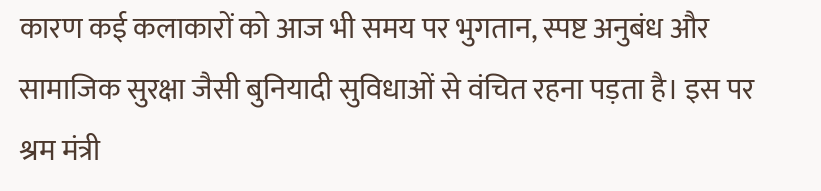कारण कई कलाकारों को आज भी समय पर भुगतान, स्पष्ट अनुबंध और सामाजिक सुरक्षा जैसी बुनियादी सुविधाओं से वंचित रहना पड़ता है। इस पर श्रम मंत्री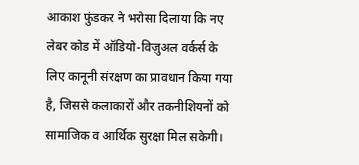आकाश फुंडकर ने भरोसा दिलाया कि नए लेबर कोड में ऑडियो-विज़ुअल वर्कर्स के लिए कानूनी संरक्षण का प्रावधान किया गया है, जिससे कलाकारों और तकनीशियनों को सामाजिक व आर्थिक सुरक्षा मिल सकेगी।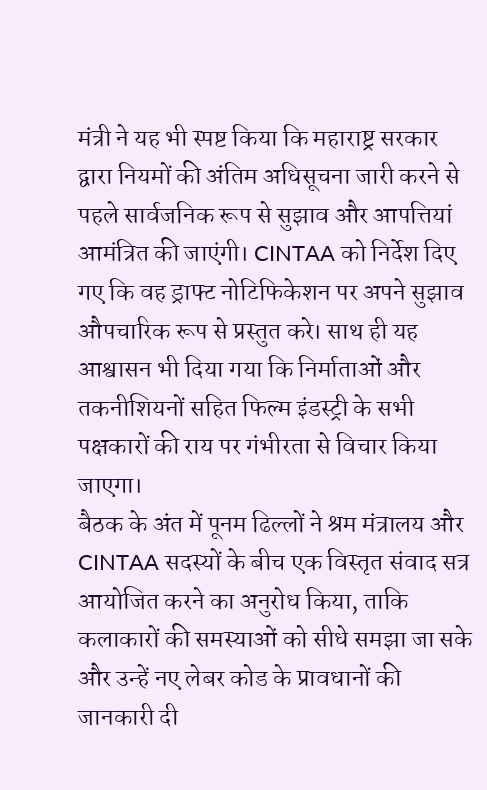मंत्री ने यह भी स्पष्ट किया कि महाराष्ट्र सरकार द्वारा नियमों की अंतिम अधिसूचना जारी करने से पहले सार्वजनिक रूप से सुझाव और आपत्तियां आमंत्रित की जाएंगी। CINTAA को निर्देश दिए गए कि वह ड्राफ्ट नोटिफिकेशन पर अपने सुझाव औपचारिक रूप से प्रस्तुत करे। साथ ही यह आश्वासन भी दिया गया कि निर्माताओं और तकनीशियनों सहित फिल्म इंडस्ट्री के सभी पक्षकारों की राय पर गंभीरता से विचार किया जाएगा।
बैठक के अंत में पूनम ढिल्लों ने श्रम मंत्रालय और CINTAA सदस्यों के बीच एक विस्तृत संवाद सत्र आयोजित करने का अनुरोध किया, ताकि कलाकारों की समस्याओं को सीधे समझा जा सके और उन्हें नए लेबर कोड के प्रावधानों की जानकारी दी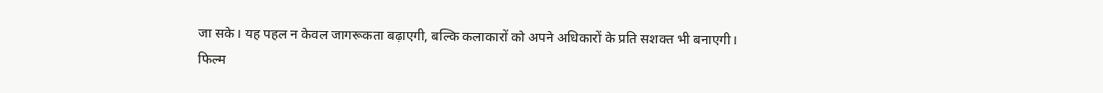जा सके। यह पहल न केवल जागरूकता बढ़ाएगी, बल्कि कलाकारों को अपने अधिकारों के प्रति सशक्त भी बनाएगी।
फिल्म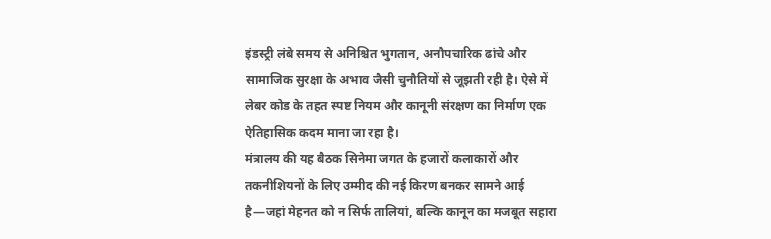इंडस्ट्री लंबे समय से अनिश्चित भुगतान, अनौपचारिक ढांचे और सामाजिक सुरक्षा के अभाव जैसी चुनौतियों से जूझती रही है। ऐसे में लेबर कोड के तहत स्पष्ट नियम और कानूनी संरक्षण का निर्माण एक ऐतिहासिक कदम माना जा रहा है।
मंत्रालय की यह बैठक सिनेमा जगत के हजारों कलाकारों और तकनीशियनों के लिए उम्मीद की नई किरण बनकर सामने आई है—जहां मेहनत को न सिर्फ तालियां, बल्कि कानून का मजबूत सहारा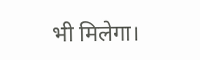भी मिलेगा।